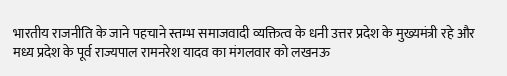भारतीय राजनीति के जाने पहचाने स्तम्भ समाजवादी व्यक्तित्व के धनी उत्तर प्रदेश के मुख्यमंत्री रहे और मध्य प्रदेश के पूर्व राज्यपाल रामनरेश यादव का मंगलवार को लखनऊ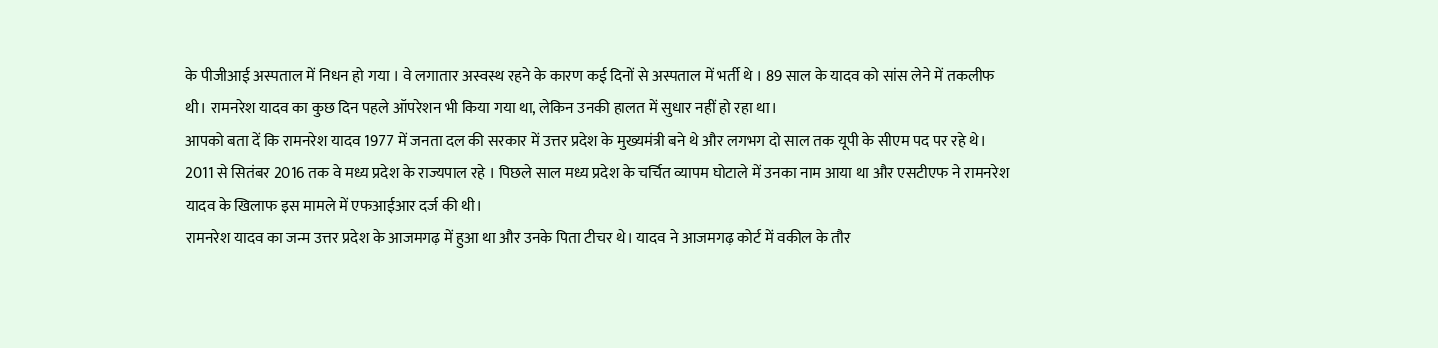के पीजीआई अस्पताल में निधन हो गया । वे लगातार अस्वस्थ रहने के कारण कई दिनों से अस्पताल में भर्ती थे । 89 साल के यादव को सांस लेने में तकलीफ थी। रामनरेश यादव का कुछ दिन पहले ऑपरेशन भी किया गया था, लेकिन उनकी हालत में सुधार नहीं हो रहा था।
आपको बता दें कि रामनरेश यादव 1977 में जनता दल की सरकार में उत्तर प्रदेश के मुख्यमंत्री बने थे और लगभग दो साल तक यूपी के सीएम पद पर रहे थे। 2011 से सितंबर 2016 तक वे मध्य प्रदेश के राज्यपाल रहे । पिछले साल मध्य प्रदेश के चर्चित व्यापम घोटाले में उनका नाम आया था और एसटीएफ ने रामनरेश यादव के खिलाफ इस मामले में एफआईआर दर्ज की थी।
रामनरेश यादव का जन्म उत्तर प्रदेश के आजमगढ़ में हुआ था और उनके पिता टीचर थे। यादव ने आजमगढ़ कोर्ट में वकील के तौर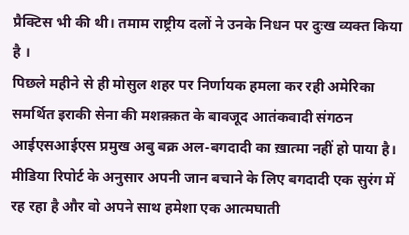प्रैक्टिस भी की थी। तमाम राष्ट्रीय दलों ने उनके निधन पर दुःख व्यक्त किया है ।
पिछले महीने से ही मोसुल शहर पर निर्णायक हमला कर रही अमेरिका समर्थित इराकी सेना की मशक़्क़त के बावजूद आतंकवादी संगठन आईएसआईएस प्रमुख अबु बक्र अल-बगदादी का ख़ात्मा नहीं हो पाया है। मीडिया रिपोर्ट के अनुसार अपनी जान बचाने के लिए बगदादी एक सुरंग में रह रहा है और वो अपने साथ हमेशा एक आत्मघाती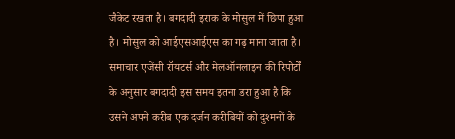जैकेट रखता है। बगदादी इराक के मोसुल में छिपा हुआ है। मोसुल को आईएसआईएस का गढ़ माना जाता है।
समाचार एजेंसी रॉयटर्स और मेलऑनलाइन की रिपोर्टों के अनुसार बगदादी इस समय इतना डरा हुआ है कि उसने अपने करीब एक दर्जन करीबियों को दुश्मनों के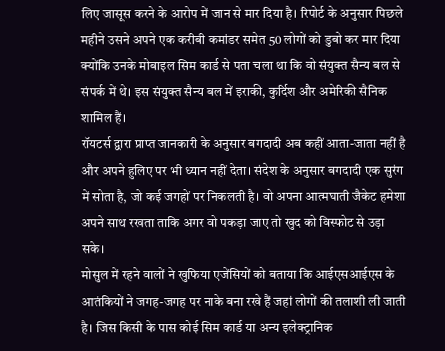लिए जासूस करने के आरोप में जान से मार दिया है। रिपोर्ट के अनुसार पिछले महीने उसने अपने एक करीबी कमांडर समेत 50 लोगों को डुबो कर मार दिया क्योंकि उनके मोबाइल सिम कार्ड से पता चला था कि वो संयुक्त सैन्य बल से संपर्क में थे। इस संयुक्त सैन्य बल में इराकी, कुर्दिश और अमेरिकी सैनिक शामिल हैं।
रॉयटर्स द्वारा प्राप्त जानकारी के अनुसार बगदादी अब कहीं आता-जाता नहीं है और अपने हुलिए पर भी ध्यान नहीं देता। संदेश के अनुसार बगदादी एक सुरंग में सोता है, जो कई जगहों पर निकलती है। वो अपना आत्मघाती जैकेट हमेशा अपने साथ रखता ताकि अगर वो पकड़ा जाए तो खुद को विस्फोट से उड़ा सके।
मोसुल में रहने वालों ने खुफिया एजेंसियों को बताया कि आईएसआईएस के आतंकियों ने जगह-जगह पर नाके बना रखे हैं जहां लोगों की तलाशी ली जाती है। जिस किसी के पास कोई सिम कार्ड या अन्य इलेक्ट्रानिक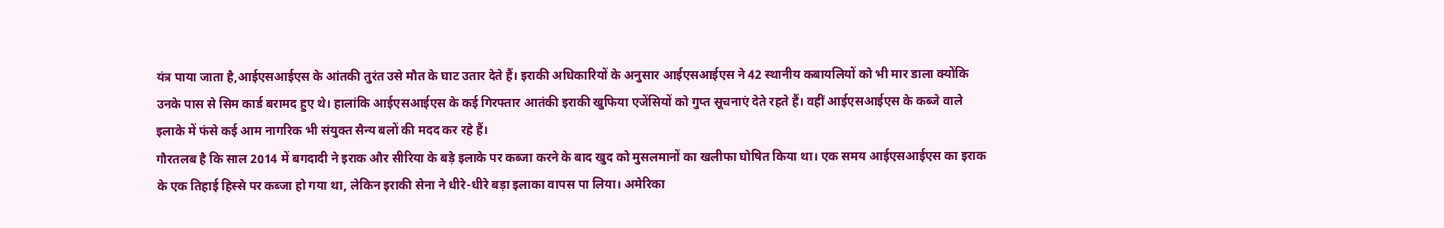यंत्र पाया जाता है,आईएसआईएस के आंतकी तुरंत उसे मौत के घाट उतार देते हैं। इराकी अधिकारियों के अनुसार आईएसआईएस ने 42 स्थानीय कबायलियों को भी मार डाला क्योंकि उनके पास से सिम कार्ड बरामद हुए थे। हालांकि आईएसआईएस के कई गिरफ्तार आतंकी इराकी खुफिया एजेंसियों को गुप्त सूचनाएं देते रहते हैं। वहीं आईएसआईएस के कब्जे वाले इलाके में फंसे कई आम नागरिक भी संयुक्त सैन्य बलों की मदद कर रहे हैं।
गौरतलब है कि साल 2014 में बगदादी ने इराक और सीरिया के बड़े इलाके पर कब्जा करने के बाद खुद को मुसलमानों का खलीफा घोषित किया था। एक समय आईएसआईएस का इराक के एक तिहाई हिस्से पर कब्जा हो गया था, लेकिन इराकी सेना ने धीरे-धीरे बड़ा इलाका वापस पा लिया। अमेरिका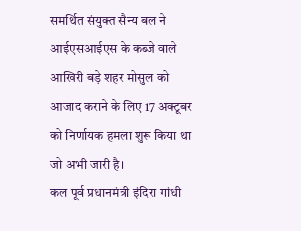समर्थित संयुक्त सैन्य बल ने आईएसआईएस के कब्जे वाले आखिरी बड़े शहर मोसुल को आजाद कराने के लिए 17 अक्टूबर को निर्णायक हमला शुरू किया था जो अभी जारी है।
कल पूर्व प्रधानमंत्री इंदिरा गांधी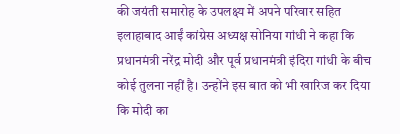की जयंती समारोह के उपलक्ष्य में अपने परिवार सहित इलाहाबाद आईं कांग्रेस अध्यक्ष सोनिया गांधी ने कहा कि प्रधानमंत्री नरेंद्र मोदी और पूर्व प्रधानमंत्री इंदिरा गांधी के बीच कोई तुलना नहीं है। उन्होंने इस बात को भी खारिज कर दिया कि मोदी का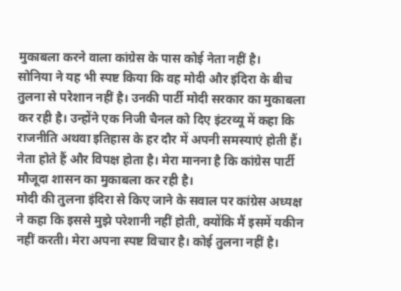मुकाबला करने वाला कांग्रेस के पास कोई नेता नहीं है।
सोनिया ने यह भी स्पष्ट किया कि वह मोदी और इंदिरा के बीच तुलना से परेशान नहीं है। उनकी पार्टी मोदी सरकार का मुकाबला कर रही है। उन्होंने एक निजी चैनल को दिए इंटरव्यू में कहा कि राजनीति अथवा इतिहास के हर दौर में अपनी समस्याएं होती हैं। नेता होते हैं और विपक्ष होता है। मेरा मानना है कि कांग्रेस पार्टी मौजूदा शासन का मुकाबला कर रही है।
मोदी की तुलना इंदिरा से किए जाने के सवाल पर कांग्रेस अध्यक्ष ने कहा कि इससे मुझे परेशानी नहीं होती, क्योंकि मैं इसमें यकीन नहीं करती। मेरा अपना स्पष्ट विचार है। कोई तुलना नहीं है।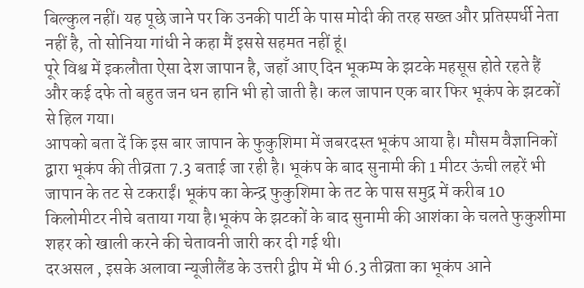बिल्कुल नहीं। यह पूछे जाने पर कि उनकी पार्टी के पास मोदी की तरह सख्त और प्रतिस्पर्धी नेता नहीं है, तो सोनिया गांधी ने कहा मैं इससे सहमत नहीं हूं।
पूरे विश्व में इकलौता ऐसा देश जापान है, जहाँ आए दिन भूकम्प के झटके महसूस होते रहते हैं और कई दफे तो बहुत जन धन हानि भी हो जाती है। कल जापान एक बार फिर भूकंप के झटकों से हिल गया।
आपको बता दें कि इस बार जापान के फुकुशिमा में जबरदस्त भूकंप आया है। मौसम वैज्ञानिकों द्वारा भूकंप की तीव्रता 7.3 बताई जा रही है। भूकंप के बाद सुनामी की 1 मीटर ऊंची लहरें भी जापान के तट से टकराईं। भूकंप का केन्द्र फुकुशिमा के तट के पास समुद्र में करीब 10 किलोमीटर नीचे बताया गया है।भूकंप के झटकों के बाद सुनामी की आशंका के चलते फुकुशीमा शहर को खाली करने की चेतावनी जारी कर दी गई थी।
दरअसल , इसके अलावा न्यूजीलैंड के उत्तरी द्वीप में भी 6.3 तीव्रता का भूकंप आने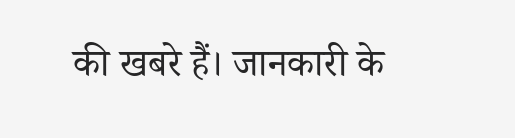की खबरे हैं। जानकारी के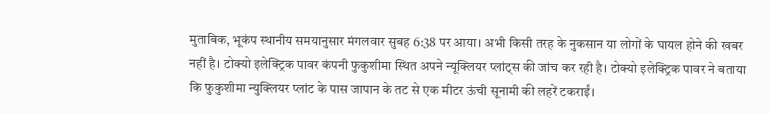मुताबिक, भूकंप स्थानीय समयानुसार मंगलवार सुबह 6:38 पर आया। अभी किसी तरह के नुकसान या लोगों के घायल होने की खबर नहीं है। टोक्यो इलेक्ट्रिक पावर कंपनी फुकुशीमा स्थित अपने न्यूक्लियर प्लांट्स की जांच कर रही है। टोक्यो इलेक्ट्रिक पावर ने बताया कि फुकुशीमा न्युक्लियर प्लांट के पास जापान के तट से एक मीटर ऊंची सूनामी की लहरें टकराईं।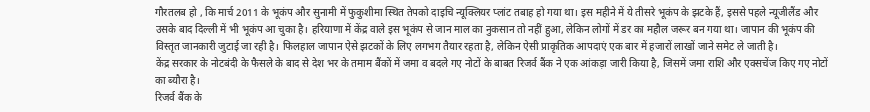गौरतलब हो , कि मार्च 2011 के भूकंप और सुनामी में फुकुशीमा स्थित तेपको दाइचि न्यूक्लियर प्लांट तबाह हो गया था। इस महीने में ये तीसरे भूकंप के झटके हैं, इससे पहले न्यूजीलैंड और उसके बाद दिल्ली में भी भूकंप आ चुका है। हरियाणा में केंद्र वाले इस भूकंप से जान माल का नुकसान तो नहीं हुआ, लेकिन लोगों में डर का महौल जरूर बन गया था। जापान की भूकंप की विस्तृत जानकारी जुटाई जा रही है। फिलहाल जापान ऐसे झटकों के लिए लगभग तैयार रहता है, लेकिन ऐसी प्राकृतिक आपदाएं एक बार में हजारों लाखों जाने समेट ले जाती है।
केंद्र सरकार के नोटबंदी के फैसले के बाद से देश भर के तमाम बैंकों में जमा व बदले गए नोटों के बाबत रिजर्व बैंक ने एक आंकड़ा जारी किया है, जिसमें जमा राशि और एक्सचेंज किए गए नोटों का ब्यौरा है।
रिजर्व बैंक के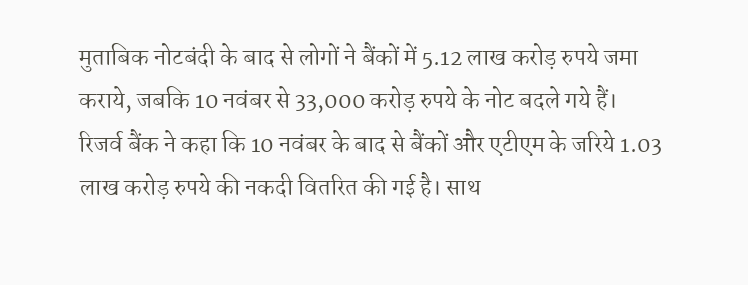मुताबिक नोटबंदी के बाद से लोगों ने बैंकों में 5.12 लाख करोड़ रुपये जमा कराये, जबकि 10 नवंबर से 33,000 करोड़ रुपये के नोट बदले गये हैं।
रिजर्व बैंक ने कहा कि 10 नवंबर के बाद से बैंकों और एटीएम के जरिये 1.03 लाख करोड़ रुपये की नकदी वितरित की गई है। साथ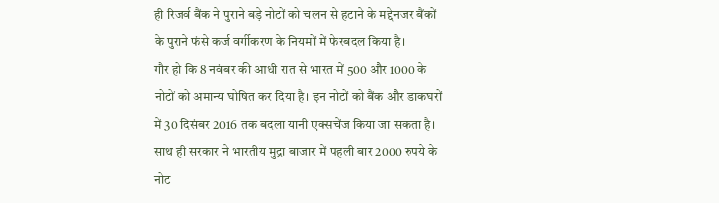ही रिजर्व बैंक ने पुराने बड़े नोटों को चलन से हटाने के मद्देनजर बैंकों के पुराने फंसे कर्ज वर्गीकरण के नियमों में फेरबदल किया है।
गौर हो कि 8 नवंबर की आधी रात से भारत में 500 और 1000 के नोटों को अमान्य घोषित कर दिया है। इन नोटों को बैंक और डाकघरों में 30 दिसंबर 2016 तक बदला यानी एक्सचेंज किया जा सकता है। साथ ही सरकार ने भारतीय मुद्रा बाजार में पहली बार 2000 रुपये के नोट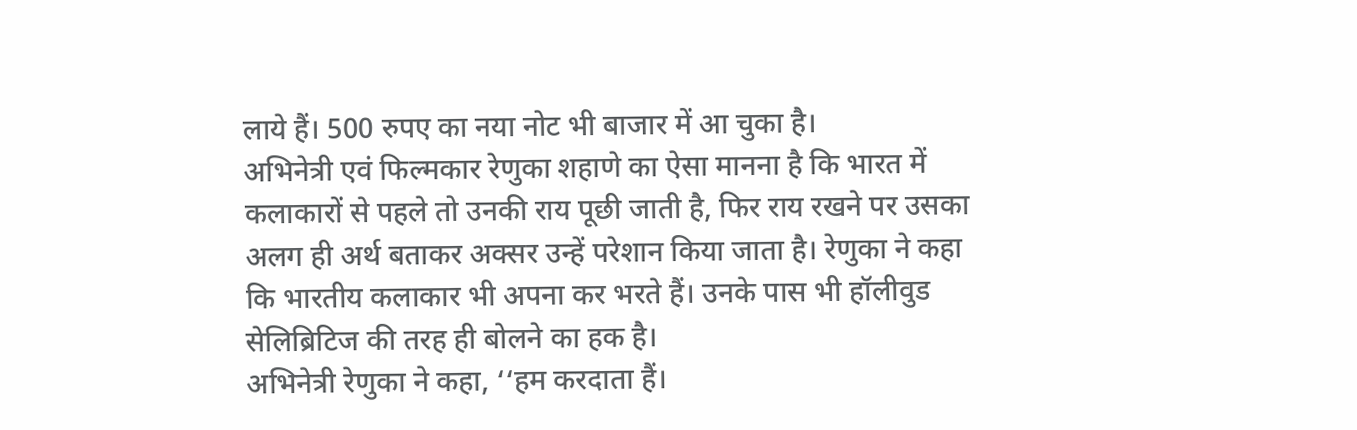लाये हैं। 500 रुपए का नया नोट भी बाजार में आ चुका है।
अभिनेत्री एवं फिल्मकार रेणुका शहाणे का ऐसा मानना है कि भारत में कलाकारों से पहले तो उनकी राय पूछी जाती है, फिर राय रखने पर उसका अलग ही अर्थ बताकर अक्सर उन्हें परेशान किया जाता है। रेणुका ने कहा कि भारतीय कलाकार भी अपना कर भरते हैं। उनके पास भी हॉलीवुड सेलिब्रिटिज की तरह ही बोलने का हक है।
अभिनेत्री रेणुका ने कहा, ‘‘हम करदाता हैं।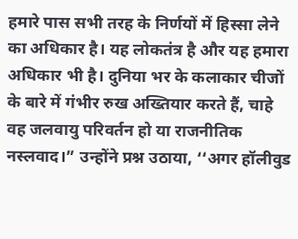हमारे पास सभी तरह के निर्णयों में हिस्सा लेने का अधिकार है। यह लोकतंत्र है और यह हमारा अधिकार भी है। दुनिया भर के कलाकार चीजों के बारे में गंभीर रुख अख्तियार करते हैं, चाहे वह जलवायु परिवर्तन हो या राजनीतिक नस्लवाद।” उन्होंने प्रश्न उठाया, ‘‘अगर हॉलीवुड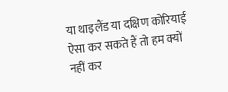या थाइलैंड या दक्षिण कोरियाई ऐसा कर सकते हैं तो हम क्यों नहीं कर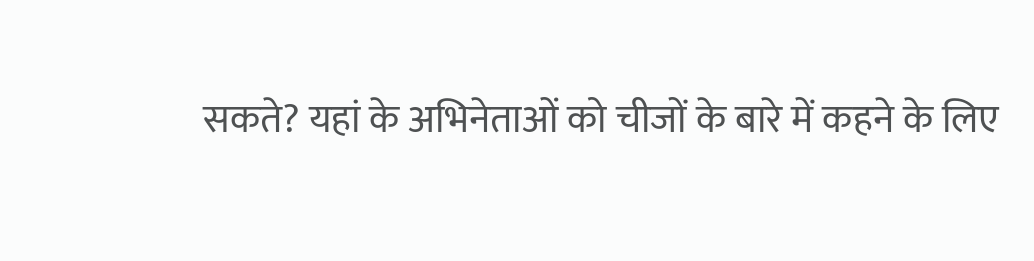सकते? यहां के अभिनेताओं को चीजों के बारे में कहने के लिए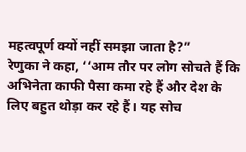महत्वपूर्ण क्यों नहीं समझा जाता है?”
रेणुका ने कहा, ‘‘आम तौर पर लोग सोचते हैं कि अभिनेता काफी पैसा कमा रहे हैं और देश के लिए बहुत थोड़ा कर रहे हैं। यह सोच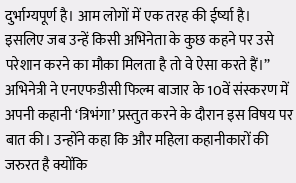दुर्भाग्यपूर्ण है। आम लोगों में एक तरह की ईर्ष्या है। इसलिए जब उन्हें किसी अभिनेता के कुछ कहने पर उसे परेशान करने का मौका मिलता है तो वे ऐसा करते हैं।”
अभिनेत्री ने एनएफडीसी फिल्म बाजार के 10वें संस्करण में अपनी कहानी ‘त्रिभंगा’ प्रस्तुत करने के दौरान इस विषय पर बात की। उन्होंने कहा कि और महिला कहानीकारों की जरुरत है क्योंकि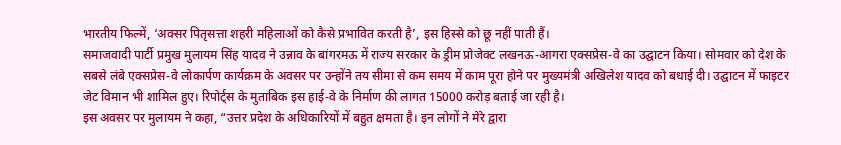भारतीय फिल्में, ‘अक्सर पितृसत्ता शहरी महिलाओं को कैसे प्रभावित करती है’, इस हिस्से को छू नहीं पाती हैं।
समाजवादी पार्टी प्रमुख मुलायम सिंह यादव ने उन्नाव के बांगरमऊ में राज्य सरकार के ड्रीम प्रोजेक्ट लखनऊ-आगरा एक्सप्रेस-वे का उद्घाटन किया। सोमवार को देश के सबसे लंबे एक्सप्रेस-वे लोकार्पण कार्यक्रम के अवसर पर उन्होंने तय सीमा से कम समय में काम पूरा होने पर मुख्यमंत्री अखिलेश यादव को बधाई दी। उद्घाटन में फाइटर जेट विमान भी शामिल हुए। रिपोर्ट्स के मुताबिक इस हाई-वे के निर्माण की लागत 15000 करोड़ बताई जा रही है।
इस अवसर पर मुलायम ने कहा, “उत्तर प्रदेश के अधिकारियों में बहुत क्षमता है। इन लोगों ने मेरे द्वारा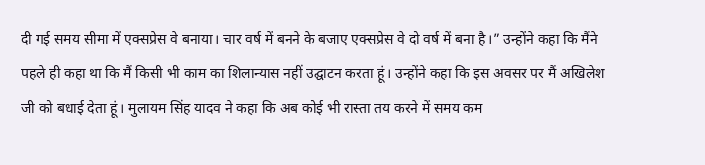दी गई समय सीमा में एक्सप्रेस वे बनाया। चार वर्ष में बनने के बजाए एक्सप्रेस वे दो वर्ष में बना है।” उन्होंने कहा कि मैंने पहले ही कहा था कि मैं किसी भी काम का शिलान्यास नहीं उद्घाटन करता हूं। उन्होंने कहा कि इस अवसर पर मैं अखिलेश जी को बधाई देता हूं। मुलायम सिंह यादव ने कहा कि अब कोई भी रास्ता तय करने में समय कम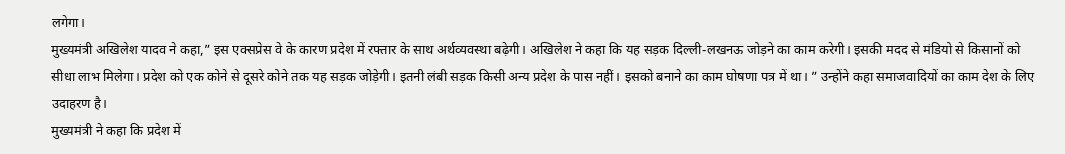लगेगा।
मुख्यमंत्री अखिलेश यादव ने कहा,” इस एक्सप्रेस वे के कारण प्रदेश में रफ्तार के साथ अर्थव्यवस्था बढ़ेगी। अखिलेश ने कहा कि यह सड़क दिल्ली-लखनऊ जोड़ने का काम करेगी। इसकी मदद से मंडियो से किसानों को सीधा लाभ मिलेगा। प्रदेश को एक कोने से दूसरे कोने तक यह सड़क जोड़ेगी। इतनी लंबी सड़क किसी अन्य प्रदेश के पास नहीं। इसको बनाने का काम घोषणा पत्र में था। ” उन्होंने कहा समाजवादियों का काम देश के लिए उदाहरण है।
मुख्यमंत्री ने कहा कि प्रदेश में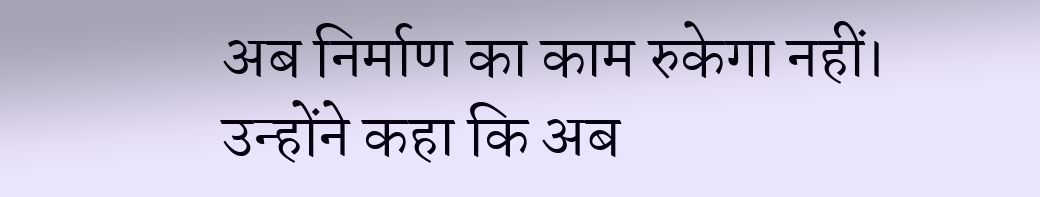अब निर्माण का काम रुकेगा नहीं। उन्होंने कहा कि अब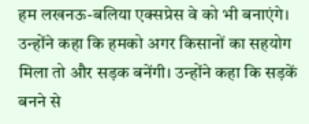हम लखनऊ-बलिया एक्सप्रेस वे को भी बनाएंगे। उन्होंने कहा कि हमको अगर किसानों का सहयोग मिला तो और सड़क बनेंगी। उन्होंने कहा कि सड़कें बनने से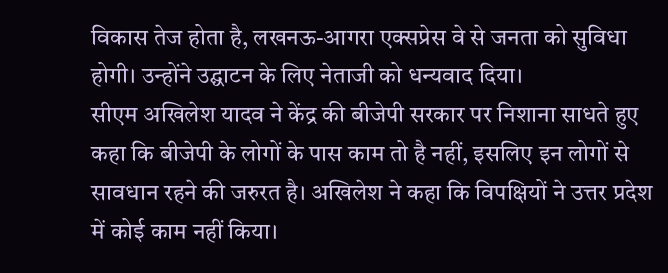विकास तेज होता है, लखनऊ-आगरा एक्सप्रेस वे से जनता को सुविधा होगी। उन्होंने उद्घाटन के लिए नेताजी को धन्यवाद दिया।
सीएम अखिलेश यादव ने केंद्र की बीजेपी सरकार पर निशाना साधते हुए कहा कि बीजेपी के लोगों के पास काम तो है नहीं, इसलिए इन लोगों से सावधान रहने की जरुरत है। अखिलेश ने कहा कि विपक्षियों ने उत्तर प्रदेश में कोई काम नहीं किया।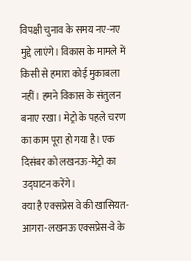विपक्षी चुनाव के समय नए-नए मुद्दे लाएंगे। विकास के मामले में किसी से हमारा कोई मुकाबला नहीं। हमने विकास के संतुलन बनाए रखा। मेट्रो के पहले चरण का काम पूरा हो गया है। एक दिसंबर को लखनऊ-मेट्रो का उद्घाटन करेंगे।
क्या है एक्सप्रेस वे की खासियत-
आगरा-लखनऊ एक्सप्रेस-वे के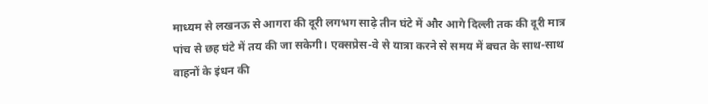माध्यम से लखनऊ से आगरा की दूरी लगभग साढ़े तीन घंटे में और आगे दिल्ली तक की दूरी मात्र पांच से छह घंटे में तय की जा सकेगी। एक्सप्रेस-वे से यात्रा करने से समय में बचत के साथ-साथ वाहनों के इंधन की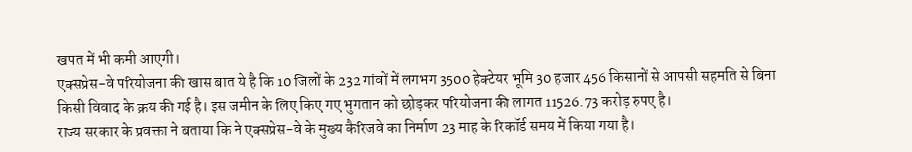खपत में भी कमी आएगी।
एक्सप्रेस-वे परियोजना की खास बात ये है कि 10 जिलों के 232 गांवों में लगभग 3500 हेक्टेयर भूमि 30 हजार 456 किसानों से आपसी सहमति से बिना किसी विवाद के क्रय की गई है। इस जमीन के लिए किए गए भुगतान को छोड़कर परियोजना की लागत 11526.73 करोड़ रुपए है।
राज्य सरकार के प्रवक्ता ने बताया कि ने एक्सप्रेस-वे के मुख्य कैरिजवे का निर्माण 23 माह के रिकॉर्ड समय में किया गया है।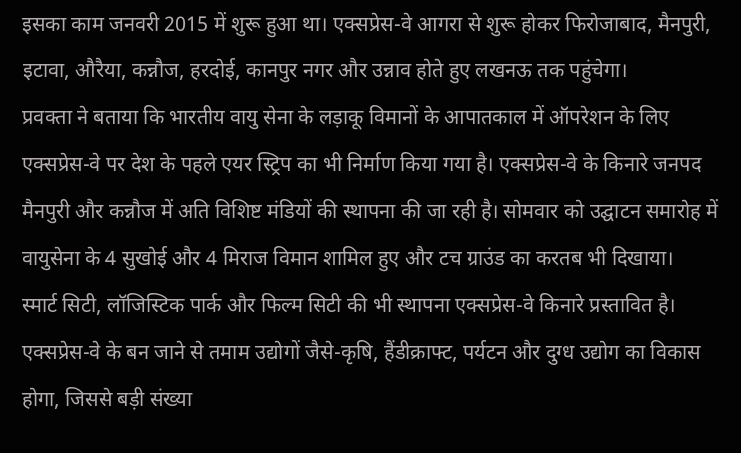इसका काम जनवरी 2015 में शुरू हुआ था। एक्सप्रेस-वे आगरा से शुरू होकर फिरोजाबाद, मैनपुरी, इटावा, औरैया, कन्नौज, हरदोई, कानपुर नगर और उन्नाव होते हुए लखनऊ तक पहुंचेगा।
प्रवक्ता ने बताया कि भारतीय वायु सेना के लड़ाकू विमानों के आपातकाल में ऑपरेशन के लिए एक्सप्रेस-वे पर देश के पहले एयर स्ट्रिप का भी निर्माण किया गया है। एक्सप्रेस-वे के किनारे जनपद मैनपुरी और कन्नौज में अति विशिष्ट मंडियों की स्थापना की जा रही है। सोमवार को उद्घाटन समारोह में वायुसेना के 4 सुखोई और 4 मिराज विमान शामिल हुए और टच ग्राउंड का करतब भी दिखाया।
स्मार्ट सिटी, लॉजिस्टिक पार्क और फिल्म सिटी की भी स्थापना एक्सप्रेस-वे किनारे प्रस्तावित है। एक्सप्रेस-वे के बन जाने से तमाम उद्योगों जैसे-कृषि, हैंडीक्राफ्ट, पर्यटन और दुग्ध उद्योग का विकास होगा, जिससे बड़ी संख्या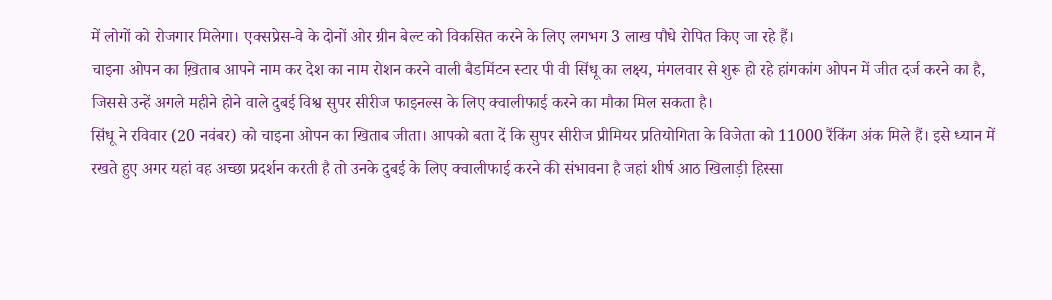में लोगों को रोजगार मिलेगा। एक्सप्रेस-वे के दोनों ओर ग्रीन बेल्ट को विकसित करने के लिए लगभग 3 लाख पौधे रोपित किए जा रहे हैं।
चाइना ओपन का ख़िताब आपने नाम कर देश का नाम रोशन करने वाली बैडमिंटन स्टार पी वी सिंधू का लक्ष्य, मंगलवार से शुरू हो रहे हांगकांग ओपन में जीत दर्ज करने का है, जिससे उन्हें अगले महीने होने वाले दुबई विश्व सुपर सीरीज फाइनल्स के लिए क्वालीफाई करने का मौका मिल सकता है।
सिंधू ने रविवार (20 नवंबर) को चाइना ओपन का खिताब जीता। आपको बता दें कि सुपर सीरीज प्रीमियर प्रतियोगिता के विजेता को 11000 रैंकिंग अंक मिले हैं। इसे ध्यान में रखते हुए अगर यहां वह अच्छा प्रदर्शन करती है तो उनके दुबई के लिए क्वालीफाई करने की संभावना है जहां शीर्ष आठ खिलाड़ी हिस्सा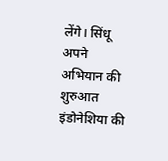लेंगे। सिंधू अपने अभियान की शुरुआत इंडोनेशिया की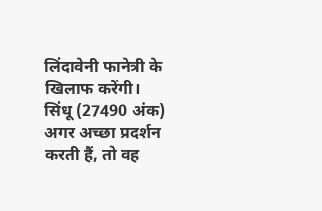लिंदावेनी फानेत्री के खिलाफ करेंगी।
सिंधू (27490 अंक) अगर अच्छा प्रदर्शन करती हैं, तो वह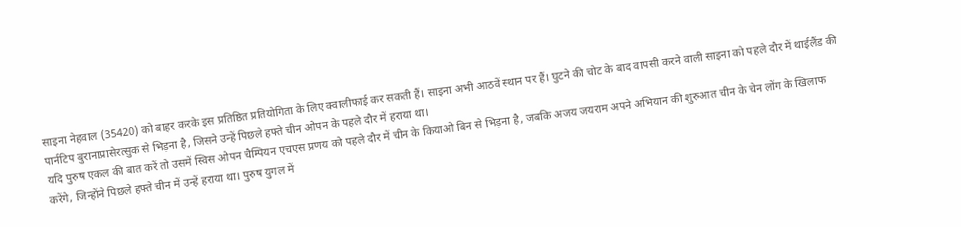साइना नेहवाल (35420) को बाहर करके इस प्रतिष्ठित प्रतियोगिता के लिए क्वालीफाई कर सकती हैं। साइना अभी आठवें स्थान पर हैं। घुटने की चोट के बाद वापसी करने वाली साइना को पहले दौर में थाईलैंड की पार्नटिप बुरानाप्रासेरत्सुक से भिड़ना है, जिसने उन्हें पिछले हफ्ते चीन ओपन के पहले दौर में हराया था।
यदि पुरुष एकल की बात करें तो उसमें स्विस ओपन चैम्पियन एचएस प्रणय को पहले दौर में चीन के कियाओ बिन से भिड़ना है, जबकि अजय जयराम अपने अभियान की शुरुआत चीन के चेन लोंग के खिलाफ करेंगे, जिन्होंने पिछले हफ्ते चीन में उन्हें हराया था। पुरुष युगल में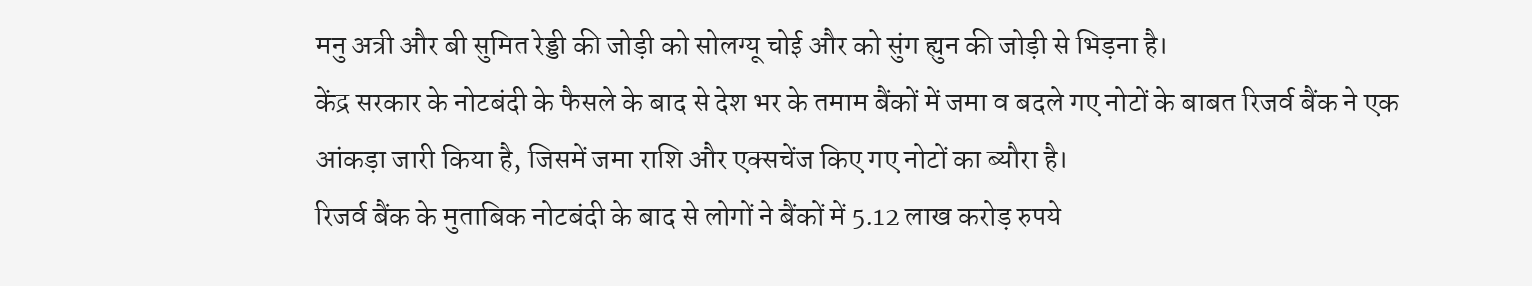मनु अत्री और बी सुमित रेड्डी की जोड़ी को सोलग्यू चोई और को सुंग ह्युन की जोड़ी से भिड़ना है।
केंद्र सरकार के नोटबंदी के फैसले के बाद से देश भर के तमाम बैंकों में जमा व बदले गए नोटों के बाबत रिजर्व बैंक ने एक आंकड़ा जारी किया है, जिसमें जमा राशि और एक्सचेंज किए गए नोटों का ब्यौरा है।
रिजर्व बैंक के मुताबिक नोटबंदी के बाद से लोगों ने बैंकों में 5.12 लाख करोड़ रुपये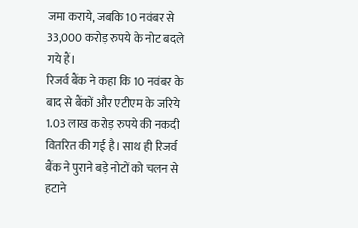जमा कराये, जबकि 10 नवंबर से 33,000 करोड़ रुपये के नोट बदले गये हैं।
रिजर्व बैंक ने कहा कि 10 नवंबर के बाद से बैंकों और एटीएम के जरिये 1.03 लाख करोड़ रुपये की नकदी वितरित की गई है। साथ ही रिजर्व बैंक ने पुराने बड़े नोटों को चलन से हटाने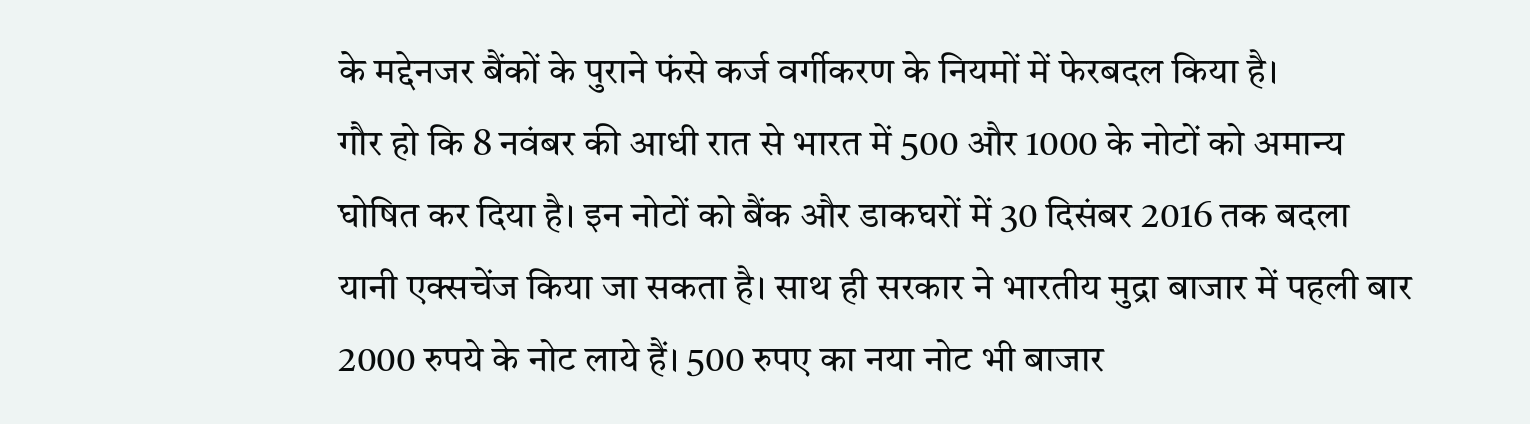के मद्देनजर बैंकों के पुराने फंसे कर्ज वर्गीकरण के नियमों में फेरबदल किया है।
गौर हो कि 8 नवंबर की आधी रात से भारत में 500 और 1000 के नोटों को अमान्य घोषित कर दिया है। इन नोटों को बैंक और डाकघरों में 30 दिसंबर 2016 तक बदला यानी एक्सचेंज किया जा सकता है। साथ ही सरकार ने भारतीय मुद्रा बाजार में पहली बार 2000 रुपये के नोट लाये हैं। 500 रुपए का नया नोट भी बाजार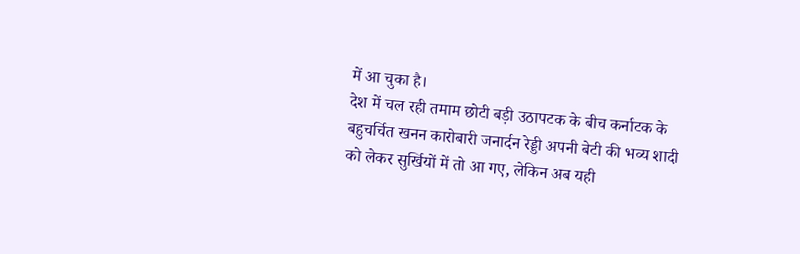में आ चुका है।
देश में चल रही तमाम छोटी बड़ी उठापटक के बीच कर्नाटक के बहुचर्चित खनन कारोबारी जनार्दन रेड्डी अपनी बेटी की भव्य शादी को लेकर सुर्खियों में तो आ गए, लेकिन अब यही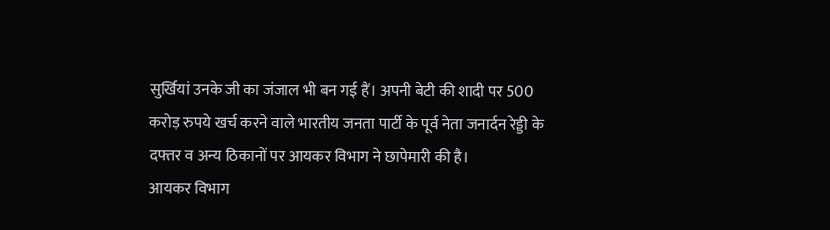सुर्खियां उनके जी का जंजाल भी बन गई हैं। अपनी बेटी की शादी पर 500 करोड़ रुपये खर्च करने वाले भारतीय जनता पार्टी के पूर्व नेता जनार्दन रेड्डी के दफ्तर व अन्य ठिकानों पर आयकर विभाग ने छापेमारी की है।
आयकर विभाग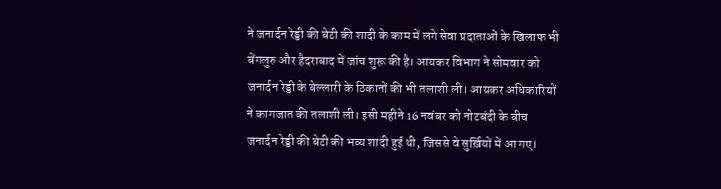ने जनार्दन रेड्डी की बेटी की शादी के काम में लगे सेवा प्रदाताओं के खिलाफ भी बेंगलुरु और हैदराबाद में जांच शुरू की है। आयकर विभाग ने सोमवार को जनार्दन रेड्डी के बेल्लारी के ठिकानों की भी तलाशी ली। आयकर अधिकारियों ने कागजात की तलाशी ली। इसी महीने 16 नवंबर को नोटबंदी के बीच जनार्दन रेड्डी की बेटी की भव्य शादी हुई थी, जिससे वे सुर्ख़ियों में आ गए।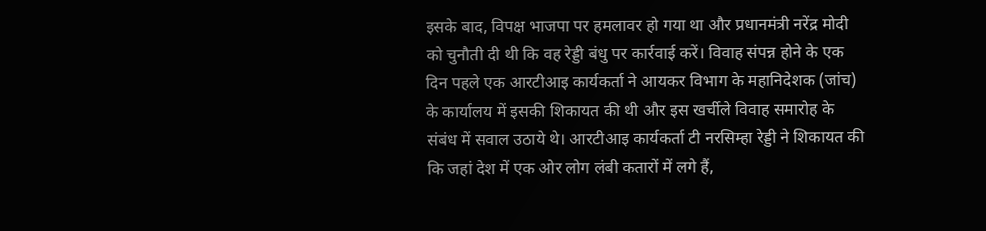इसके बाद, विपक्ष भाजपा पर हमलावर हो गया था और प्रधानमंत्री नरेंद्र मोदी को चुनौती दी थी कि वह रेड्डी बंधु पर कार्रवाई करें। विवाह संपन्न होने के एक दिन पहले एक आरटीआइ कार्यकर्ता ने आयकर विभाग के महानिदेशक (जांच) के कार्यालय में इसकी शिकायत की थी और इस खर्चीले विवाह समारोह के संबंध में सवाल उठाये थे। आरटीआइ कार्यकर्ता टी नरसिम्हा रेड्डी ने शिकायत की कि जहां देश में एक ओर लोग लंबी कतारों में लगे हैं,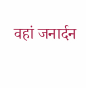वहां जनार्दन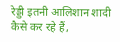रेड्डी इतनी आलिशान शादी कैसे कर रहे हैं,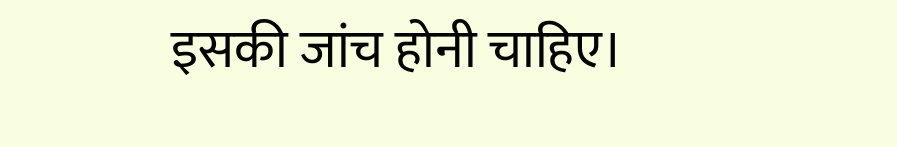इसकी जांच होनी चाहिए।